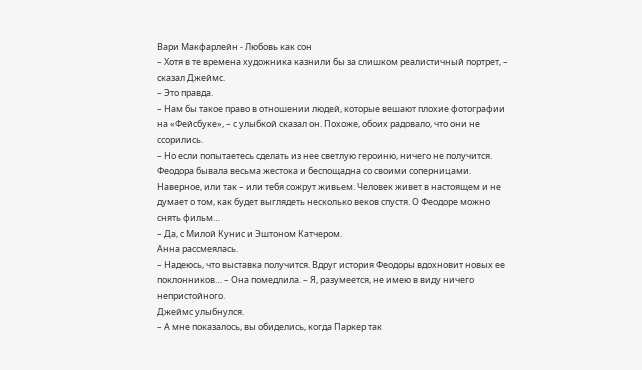Вари Макфарлейн - Любовь как сон
– Хотя в те времена художника казнили бы за слишком реалистичный портрет, – сказал Джеймс.
– Это правда.
– Нам бы такое право в отношении людей, которые вешают плохие фотографии на «Фейсбуке», – с улыбкой сказал он. Похоже, обоих радовало, что они не ссорились.
– Но если попытаетесь сделать из нее светлую героиню, ничего не получится. Феодора бывала весьма жестока и беспощадна со своими соперницами. Наверное, или так – или тебя сожрут живьем. Человек живет в настоящем и не думает о том, как будет выглядеть несколько веков спустя. О Феодоре можно снять фильм…
– Да, с Милой Кунис и Эштоном Катчером.
Анна рассмеялась.
– Надеюсь, что выставка получится. Вдруг история Феодоры вдохновит новых ее поклонников… – Она помедлила. – Я, разумеется, не имею в виду ничего непристойного.
Джеймс улыбнулся.
– А мне показалось, вы обиделись, когда Паркер так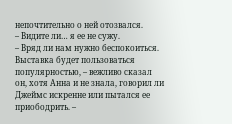непочтительно о ней отозвался.
– Видите ли… я ее не сужу.
– Вряд ли нам нужно беспокоиться. Выставка будет пользоваться популярностью, – вежливо сказал он, хотя Анна и не знала, говорил ли Джеймс искренне или пытался ее приободрить. –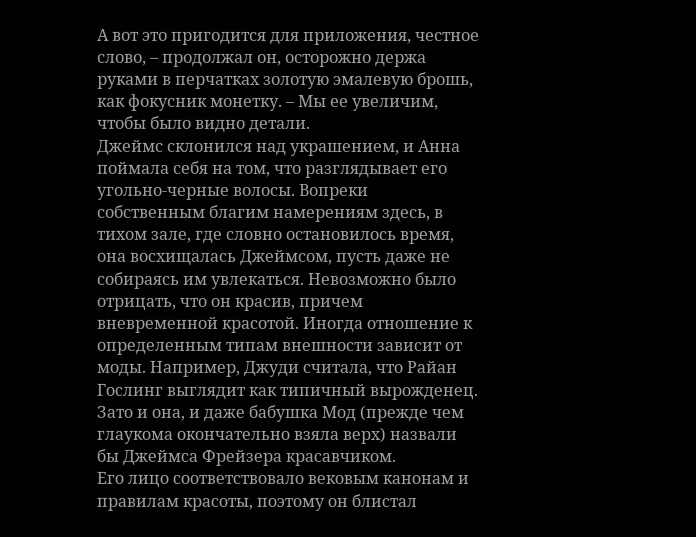А вот это пригодится для приложения, честное слово, – продолжал он, осторожно держа руками в перчатках золотую эмалевую брошь, как фокусник монетку. – Мы ее увеличим, чтобы было видно детали.
Джеймс склонился над украшением, и Анна поймала себя на том, что разглядывает его угольно-черные волосы. Вопреки собственным благим намерениям здесь, в тихом зале, где словно остановилось время, она восхищалась Джеймсом, пусть даже не собираясь им увлекаться. Невозможно было отрицать, что он красив, причем вневременной красотой. Иногда отношение к определенным типам внешности зависит от моды. Например, Джуди считала, что Райан Гослинг выглядит как типичный вырожденец. Зато и она, и даже бабушка Мод (прежде чем глаукома окончательно взяла верх) назвали бы Джеймса Фрейзера красавчиком.
Его лицо соответствовало вековым канонам и правилам красоты, поэтому он блистал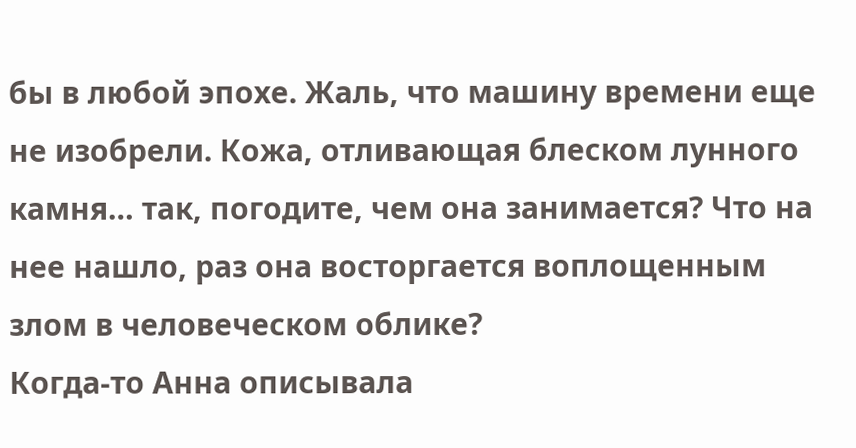бы в любой эпохе. Жаль, что машину времени еще не изобрели. Кожа, отливающая блеском лунного камня… так, погодите, чем она занимается? Что на нее нашло, раз она восторгается воплощенным злом в человеческом облике?
Когда-то Анна описывала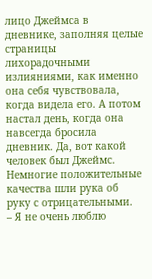лицо Джеймса в дневнике, заполняя целые страницы лихорадочными излияниями, как именно она себя чувствовала, когда видела его. А потом настал день, когда она навсегда бросила дневник. Да, вот какой человек был Джеймс. Немногие положительные качества шли рука об руку с отрицательными.
– Я не очень люблю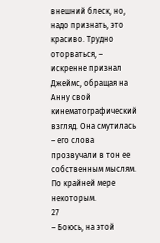внешний блеск, но, надо признать, это красиво. Трудно оторваться, – искренне признал Джеймс, обращая на Анну свой кинематографический взгляд. Она смутилась – его слова прозвучали в тон ее собственным мыслям. По крайней мере некоторым.
27
– Боюсь, на этой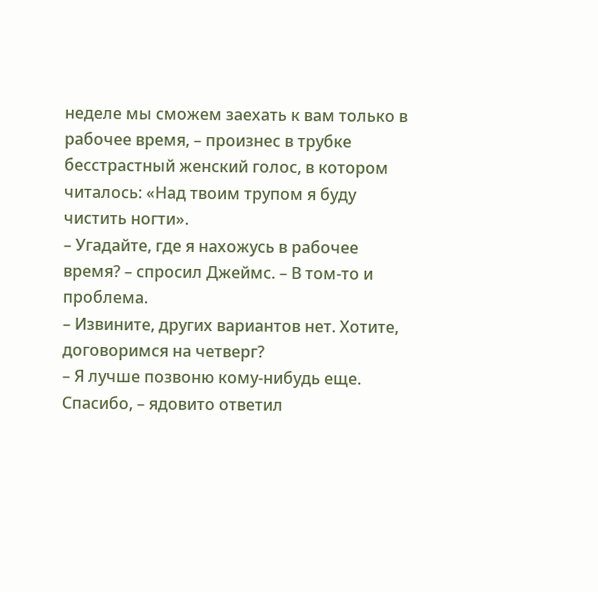неделе мы сможем заехать к вам только в рабочее время, – произнес в трубке бесстрастный женский голос, в котором читалось: «Над твоим трупом я буду чистить ногти».
– Угадайте, где я нахожусь в рабочее время? – спросил Джеймс. – В том-то и проблема.
– Извините, других вариантов нет. Хотите, договоримся на четверг?
– Я лучше позвоню кому-нибудь еще. Спасибо, – ядовито ответил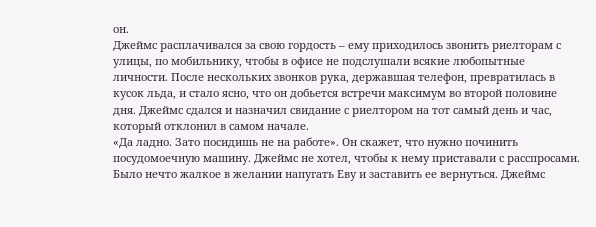он.
Джеймс расплачивался за свою гордость – ему приходилось звонить риелторам с улицы, по мобильнику, чтобы в офисе не подслушали всякие любопытные личности. После нескольких звонков рука, державшая телефон, превратилась в кусок льда, и стало ясно, что он добьется встречи максимум во второй половине дня. Джеймс сдался и назначил свидание с риелтором на тот самый день и час, который отклонил в самом начале.
«Да ладно. Зато посидишь не на работе». Он скажет, что нужно починить посудомоечную машину. Джеймс не хотел, чтобы к нему приставали с расспросами.
Было нечто жалкое в желании напугать Еву и заставить ее вернуться. Джеймс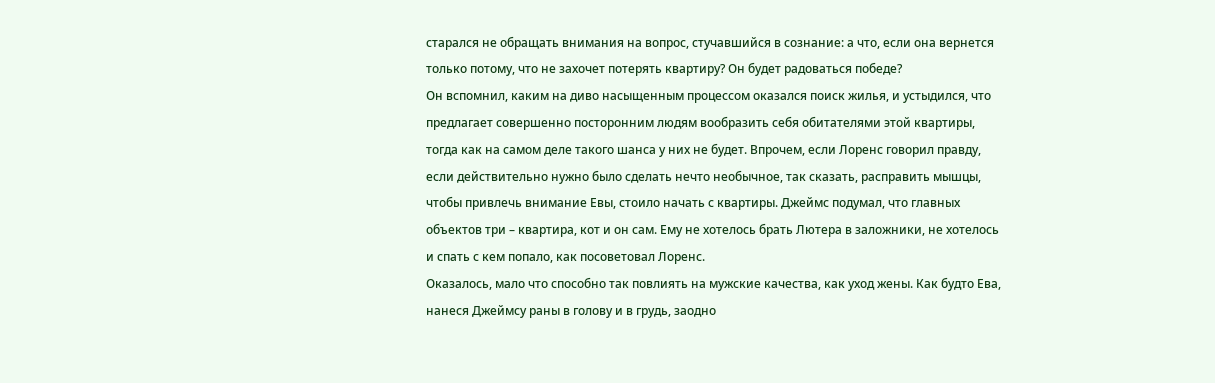старался не обращать внимания на вопрос, стучавшийся в сознание: а что, если она вернется только потому, что не захочет потерять квартиру? Он будет радоваться победе?
Он вспомнил, каким на диво насыщенным процессом оказался поиск жилья, и устыдился, что предлагает совершенно посторонним людям вообразить себя обитателями этой квартиры, тогда как на самом деле такого шанса у них не будет. Впрочем, если Лоренс говорил правду, если действительно нужно было сделать нечто необычное, так сказать, расправить мышцы, чтобы привлечь внимание Евы, стоило начать с квартиры. Джеймс подумал, что главных объектов три – квартира, кот и он сам. Ему не хотелось брать Лютера в заложники, не хотелось и спать с кем попало, как посоветовал Лоренс.
Оказалось, мало что способно так повлиять на мужские качества, как уход жены. Как будто Ева, нанеся Джеймсу раны в голову и в грудь, заодно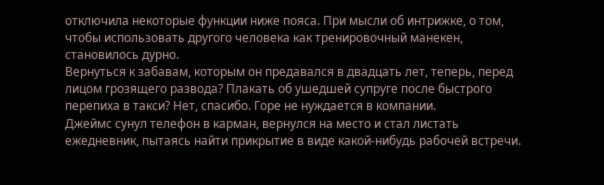отключила некоторые функции ниже пояса. При мысли об интрижке, о том, чтобы использовать другого человека как тренировочный манекен, становилось дурно.
Вернуться к забавам, которым он предавался в двадцать лет, теперь, перед лицом грозящего развода? Плакать об ушедшей супруге после быстрого перепиха в такси? Нет, спасибо. Горе не нуждается в компании.
Джеймс сунул телефон в карман, вернулся на место и стал листать ежедневник, пытаясь найти прикрытие в виде какой-нибудь рабочей встречи.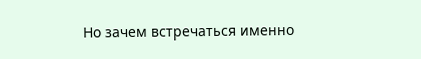Но зачем встречаться именно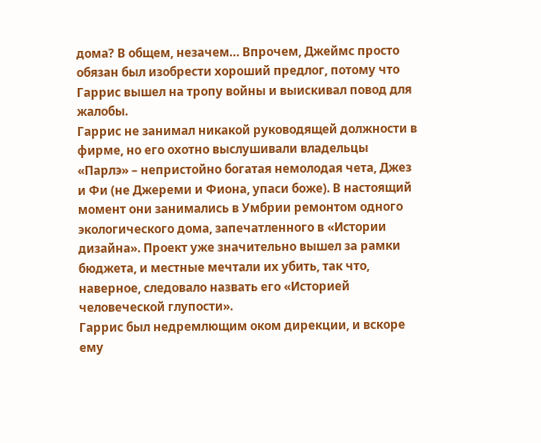дома? В общем, незачем… Впрочем, Джеймс просто обязан был изобрести хороший предлог, потому что Гаррис вышел на тропу войны и выискивал повод для жалобы.
Гаррис не занимал никакой руководящей должности в фирме, но его охотно выслушивали владельцы «Парлэ» – непристойно богатая немолодая чета, Джез и Фи (не Джереми и Фиона, упаси боже). В настоящий момент они занимались в Умбрии ремонтом одного экологического дома, запечатленного в «Истории дизайна». Проект уже значительно вышел за рамки бюджета, и местные мечтали их убить, так что, наверное, следовало назвать его «Историей человеческой глупости».
Гаррис был недремлющим оком дирекции, и вскоре ему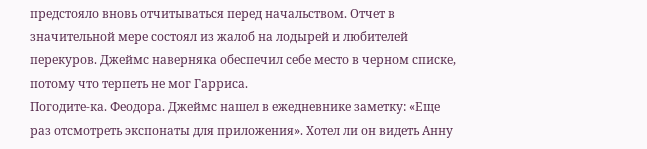предстояло вновь отчитываться перед начальством. Отчет в значительной мере состоял из жалоб на лодырей и любителей перекуров. Джеймс наверняка обеспечил себе место в черном списке, потому что терпеть не мог Гарриса.
Погодите-ка. Феодора. Джеймс нашел в ежедневнике заметку: «Еще раз отсмотреть экспонаты для приложения». Хотел ли он видеть Анну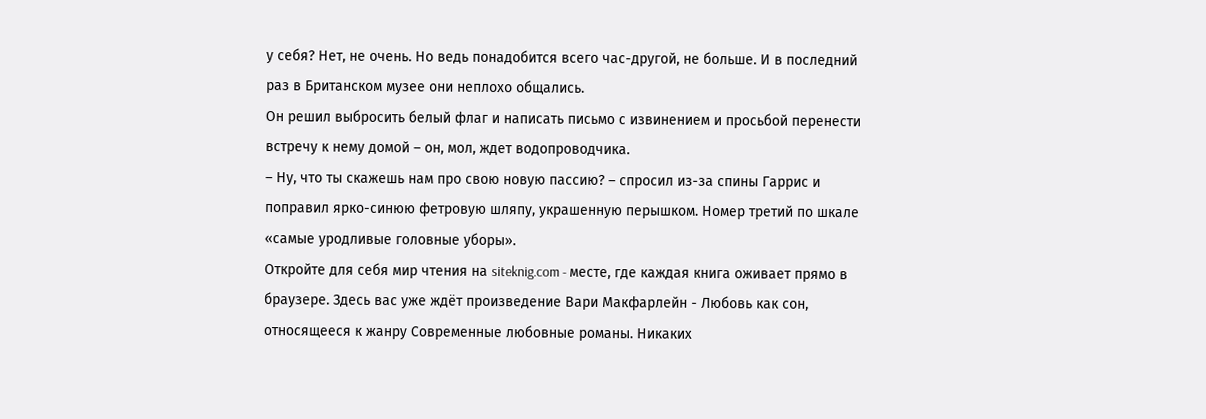у себя? Нет, не очень. Но ведь понадобится всего час-другой, не больше. И в последний раз в Британском музее они неплохо общались.
Он решил выбросить белый флаг и написать письмо с извинением и просьбой перенести встречу к нему домой – он, мол, ждет водопроводчика.
– Ну, что ты скажешь нам про свою новую пассию? – спросил из-за спины Гаррис и поправил ярко-синюю фетровую шляпу, украшенную перышком. Номер третий по шкале «самые уродливые головные уборы».
Откройте для себя мир чтения на siteknig.com - месте, где каждая книга оживает прямо в браузере. Здесь вас уже ждёт произведение Вари Макфарлейн - Любовь как сон, относящееся к жанру Современные любовные романы. Никаких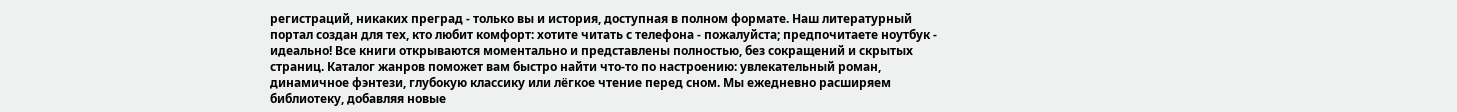регистраций, никаких преград - только вы и история, доступная в полном формате. Наш литературный портал создан для тех, кто любит комфорт: хотите читать с телефона - пожалуйста; предпочитаете ноутбук - идеально! Все книги открываются моментально и представлены полностью, без сокращений и скрытых страниц. Каталог жанров поможет вам быстро найти что-то по настроению: увлекательный роман, динамичное фэнтези, глубокую классику или лёгкое чтение перед сном. Мы ежедневно расширяем библиотеку, добавляя новые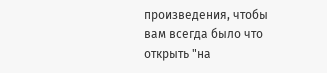произведения, чтобы вам всегда было что открыть "на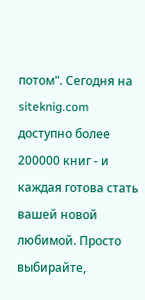потом". Сегодня на siteknig.com доступно более 200000 книг - и каждая готова стать вашей новой любимой. Просто выбирайте,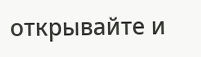открывайте и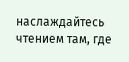наслаждайтесь чтением там, где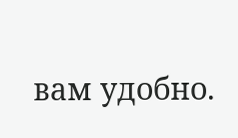вам удобно.